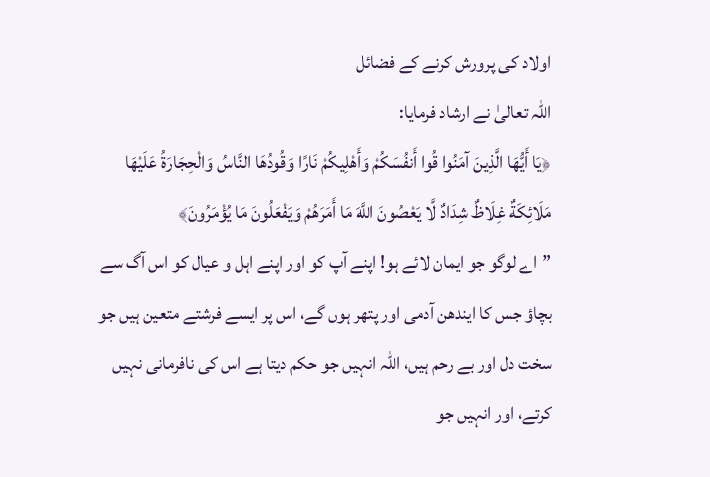اولاد کی پرورش کرنے کے فضائل
اللہ تعالیٰ نے ارشاد فرمایا:
﴿يَا أَيُّهَا الَّذِينَ آمَنُوا قُوا أَنفُسَكُمْ وَأَهْلِيكُمْ نَارًا وَقُودُهَا النَّاسُ وَالْحِجَارَةُ عَلَيْهَا مَلَائِكَةٌ غِلَاظٌ شِدَادٌ لَّا يَعْصُونَ اللَّهَ مَا أَمَرَهُمْ وَيَفْعَلُونَ مَا يُؤْمَرُونَ﴾
”اے لوگو جو ایمان لائے ہو! اپنے آپ کو اور اپنے اہل و عیال کو اس آگ سے بچاؤ جس کا ایندھن آدمی اور پتھر ہوں گے، اس پر ایسے فرشتے متعین ہیں جو سخت دل اور بے رحم ہیں، اللہ انہیں جو حکم دیتا ہے اس کی نافرمانی نہیں کرتے، اور انہیں جو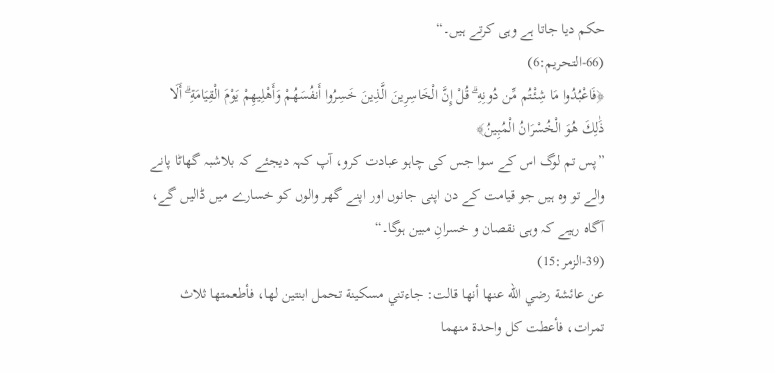حکم دیا جاتا ہے وہی کرتے ہیں۔“
(66-التحريم:6)
﴿فَاعْبُدُوا مَا شِئْتُم مِّن دُونِهِ ۗ قُلْ إِنَّ الْخَاسِرِينَ الَّذِينَ خَسِرُوا أَنفُسَهُمْ وَأَهْلِيهِمْ يَوْمَ الْقِيَامَةِ ۗ أَلَا ذَٰلِكَ هُوَ الْخُسْرَانُ الْمُبِينُ﴾
”پس تم لوگ اس کے سوا جس کی چاہو عبادت کرو، آپ کہہ دیجئے کہ بلاشبہ گھاٹا پانے والے تو وہ ہیں جو قیامت کے دن اپنی جانوں اور اپنے گھر والوں کو خسارے میں ڈالیں گے، آگاہ رہیے کہ وہی نقصان و خسرانِ مبین ہوگا۔“
(39-الزمر:15)
عن عائشة رضي الله عنها أنها قالت: جاءتني مسكينة تحمل ابنتين لها، فأطعمتها ثلاث تمرات، فأعطت كل واحدة منهما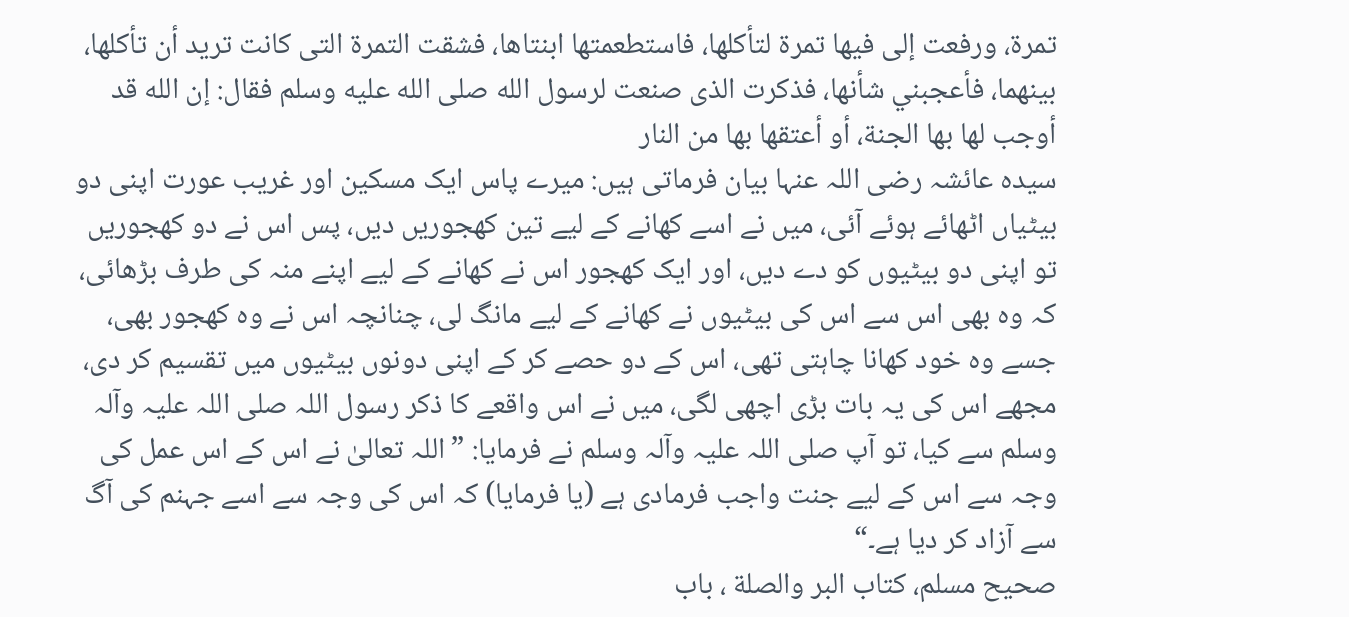تمرة، ورفعت إلى فيها تمرة لتأكلها، فاستطعمتها ابنتاها، فشقت التمرة التى كانت تريد أن تأكلها، بينهما، فأعجبني شأنها، فذكرت الذى صنعت لرسول الله صلى الله عليه وسلم فقال: إن الله قد أوجب لها بها الجنة، أو أعتقها بها من النار
سیدہ عائشہ رضی اللہ عنہا بیان فرماتی ہیں: میرے پاس ایک مسکین اور غریب عورت اپنی دو بیٹیاں اٹھائے ہوئے آئی، میں نے اسے کھانے کے لیے تین کھجوریں دیں، پس اس نے دو کھجوریں تو اپنی دو بیٹیوں کو دے دیں، اور ایک کھجور اس نے کھانے کے لیے اپنے منہ کی طرف بڑھائی، کہ وہ بھی اس سے اس کی بیٹیوں نے کھانے کے لیے مانگ لی، چنانچہ اس نے وہ کھجور بھی، جسے وہ خود کھانا چاہتی تھی، اس کے دو حصے کر کے اپنی دونوں بیٹیوں میں تقسیم کر دی، مجھے اس کی یہ بات بڑی اچھی لگی، میں نے اس واقعے کا ذکر رسول اللہ صلی اللہ علیہ وآلہ وسلم سے کیا، تو آپ صلی اللہ علیہ وآلہ وسلم نے فرمایا: ”اللہ تعالیٰ نے اس کے اس عمل کی وجہ سے اس کے لیے جنت واجب فرمادی ہے (یا فرمایا) کہ اس کی وجہ سے اسے جہنم کی آگ سے آزاد کر دیا ہے۔“
صحيح مسلم، کتاب البر والصلة ، باب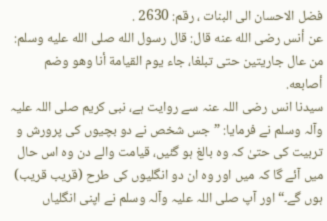فضل الاحسان الى البنات ، رقم: 2630 .
عن أنس رضى الله عنه قال: قال رسول الله صلى الله عليه وسلم: من عال جاريتين حتى تبلغا، جاء يوم القيامة أنا وهو وضم أصابعه.
سیدنا انس رضی اللہ عنہ سے روایت ہے، نبی کریم صلی اللہ علیہ وآلہ وسلم نے فرمایا: ”جس شخص نے دو بچیوں کی پرورش و تربیت کی حتیٰ کہ وہ بالغ ہو گئیں، قیامت والے دن وہ اس حال میں آئے گا کہ میں اور وہ ان دو انگلیوں کی طرح (قریب قریب) ہوں گے۔“ اور آپ صلی اللہ علیہ وآلہ وسلم نے اپنی انگلیاں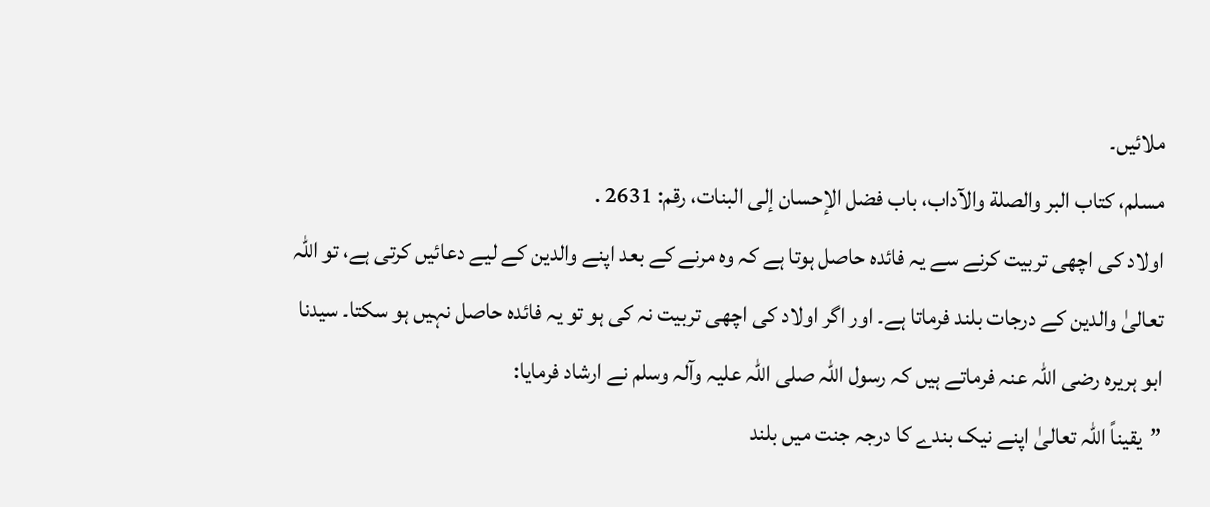ملائیں۔
مسلم، كتاب البر والصلة والآداب، باب فضل الإحسان إلى البنات، رقم: 2631 .
اولاد کی اچھی تربیت کرنے سے یہ فائدہ حاصل ہوتا ہے کہ وہ مرنے کے بعد اپنے والدین کے لیے دعائیں کرتی ہے، تو اللہ تعالیٰ والدین کے درجات بلند فرماتا ہے۔ اور اگر اولاد کی اچھی تربیت نہ کی ہو تو یہ فائدہ حاصل نہیں ہو سکتا۔ سیدنا ابو ہریرہ رضی اللہ عنہ فرماتے ہیں کہ رسول اللہ صلی اللہ علیہ وآلہ وسلم نے ارشاد فرمایا:
”یقیناً اللہ تعالیٰ اپنے نیک بندے کا درجہ جنت میں بلند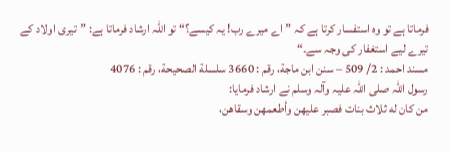فرماتا ہے تو وہ استفسار کرتا ہے کہ ”اے میرے رب! یہ کیسے؟“ تو اللہ ارشاد فرماتا ہے: ”تیری اولاد کے تیرے لیے استغفار کی وجہ سے۔“
مسند احمد : 2/ 509 – سنن ابن ماجة، رقم : 3660 سلسلة الصحيحة، رقم : 4076
رسول اللہ صلی اللہ علیہ وآلہ وسلم نے ارشاد فرمایا:
من كان له ثلاث بنات فصبر عليهن وأطعمهن وسقاهن،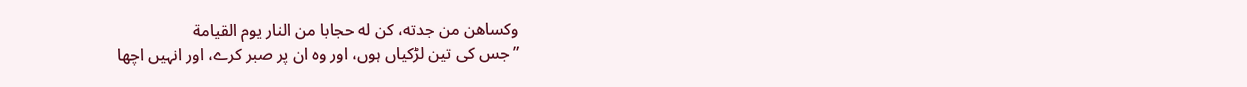وكساهن من جدته، كن له حجابا من النار يوم القيامة
”جس کی تین لڑکیاں ہوں، اور وہ ان پر صبر کرے، اور انہیں اچھا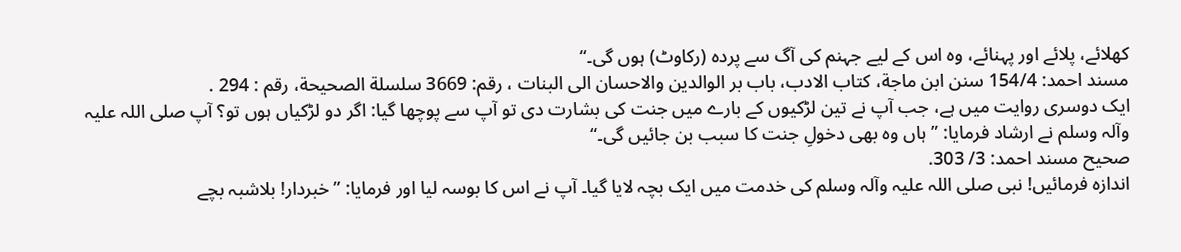کھلائے، پلائے اور پہنائے، وہ اس کے لیے جہنم کی آگ سے پردہ (رکاوٹ) ہوں گی۔“
مسند احمد: 154/4 سنن ابن ماجة، كتاب الادب، باب بر الوالدين والاحسان الى البنات ، رقم: 3669 سلسلة الصحيحة، رقم : 294 .
ایک دوسری روایت میں ہے، جب آپ نے تین لڑکیوں کے بارے میں جنت کی بشارت دی تو آپ سے پوچھا گیا: اگر دو لڑکیاں ہوں تو؟ آپ صلی اللہ علیہ وآلہ وسلم نے ارشاد فرمایا: ”ہاں وہ بھی دخولِ جنت کا سبب بن جائیں گی۔“
صحیح مسند احمد: 3/ 303.
اندازہ فرمائیں! نبی صلی اللہ علیہ وآلہ وسلم کی خدمت میں ایک بچہ لایا گیا۔ آپ نے اس کا بوسہ لیا اور فرمایا: ”خبردار! بلاشبہ بچے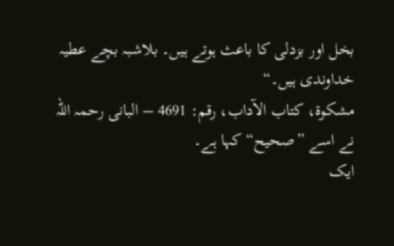بخل اور بزدلی کا باعث ہوتے ہیں۔ بلاشبہ بچے عطیہ خداوندی ہیں۔“
مشكوة، كتاب الآداب، رقم: 4691 – البانی رحمہ اللہ نے اسے ”صحیح“ کہا ہے۔
ایک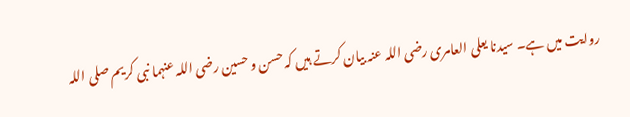روایت میں ہے۔ سیدنا یعلی العامری رضی اللہ عنہ بیان کرتے ہیں کہ حسن و حسین رضی اللہ عنہما نبی کریم صلی اللہ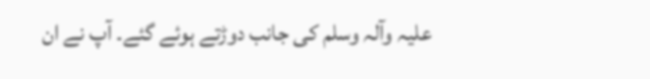علیہ وآلہ وسلم کی جانب دوڑتے ہوئے گئے۔ آپ نے ان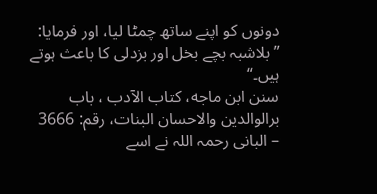دونوں کو اپنے ساتھ چمٹا لیا، اور فرمایا: ”بلاشبہ بچے بخل اور بزدلی کا باعث ہوتے ہیں۔“
سنن ابن ماجه، کتاب الآدب ، باب برالوالدين والاحسان البنات، رقم: 3666 – البانی رحمہ اللہ نے اسے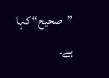”صحیح“ کہا ہے۔